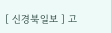[ 신경북일보 ] 고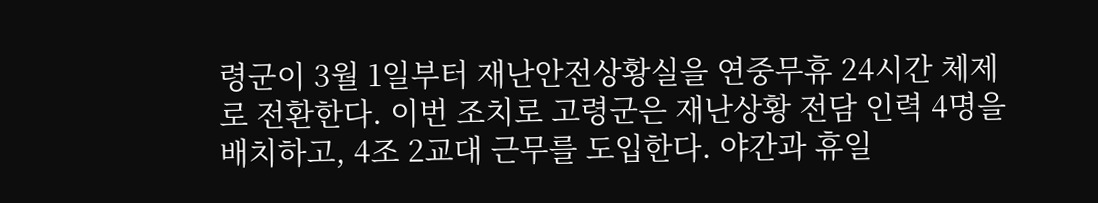령군이 3월 1일부터 재난안전상황실을 연중무휴 24시간 체제로 전환한다. 이번 조치로 고령군은 재난상황 전담 인력 4명을 배치하고, 4조 2교대 근무를 도입한다. 야간과 휴일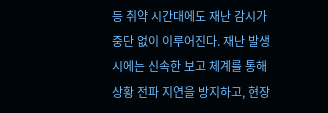등 취약 시간대에도 재난 감시가 중단 없이 이루어진다. 재난 발생 시에는 신속한 보고 체계를 통해 상황 전파 지연을 방지하고, 현장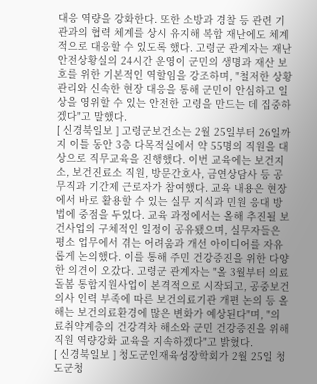대응 역량을 강화한다. 또한 소방과 경찰 등 관련 기관과의 협력 체계를 상시 유지해 복합 재난에도 체계적으로 대응할 수 있도록 했다. 고령군 관계자는 재난안전상황실의 24시간 운영이 군민의 생명과 재산 보호를 위한 기본적인 역할임을 강조하며, "철저한 상황 관리와 신속한 현장 대응을 통해 군민이 안심하고 일상을 영위할 수 있는 안전한 고령을 만드는 데 집중하겠다"고 말했다.
[ 신경북일보 ] 고령군보건소는 2월 25일부터 26일까지 이틀 동안 3층 다목적실에서 약 55명의 직원을 대상으로 직무교육을 진행했다. 이번 교육에는 보건지소, 보건진료소 직원, 방문간호사, 금연상담사 등 공무직과 기간제 근로자가 참여했다. 교육 내용은 현장에서 바로 활용할 수 있는 실무 지식과 민원 응대 방법에 중점을 두었다. 교육 과정에서는 올해 추진될 보건사업의 구체적인 일정이 공유됐으며, 실무자들은 평소 업무에서 겪는 어려움과 개선 아이디어를 자유롭게 논의했다. 이를 통해 주민 건강증진을 위한 다양한 의견이 오갔다. 고령군 관계자는 "올 3월부터 의료돌봄 통합지원사업이 본격적으로 시작되고, 공중보건의사 인력 부족에 따른 보건의료기관 개편 논의 등 올해는 보건의료환경에 많은 변화가 예상된다"며, "의료취약계층의 건강격차 해소와 군민 건강증진을 위해 직원 역량강화 교육을 지속하겠다"고 밝혔다.
[ 신경북일보 ] 청도군인재육성장학회가 2월 25일 청도군청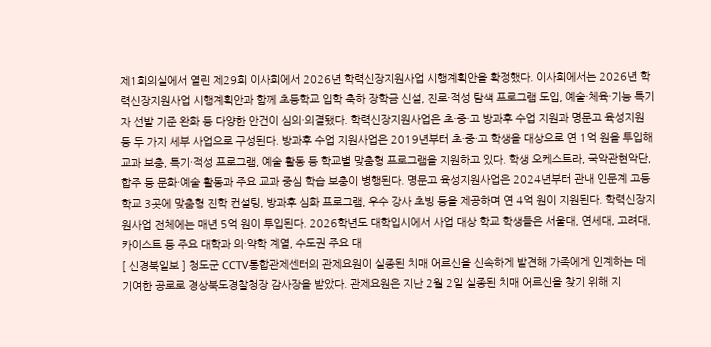제1회의실에서 열린 제29회 이사회에서 2026년 학력신장지원사업 시행계획안을 확정했다. 이사회에서는 2026년 학력신장지원사업 시행계획안과 함께 초등학교 입학 축하 장학금 신설, 진로·적성 탐색 프로그램 도입, 예술·체육·기능 특기자 선발 기준 완화 등 다양한 안건이 심의·의결됐다. 학력신장지원사업은 초·중·고 방과후 수업 지원과 명문고 육성지원 등 두 가지 세부 사업으로 구성된다. 방과후 수업 지원사업은 2019년부터 초·중·고 학생을 대상으로 연 1억 원을 투입해 교과 보충, 특기·적성 프로그램, 예술 활동 등 학교별 맞춤형 프로그램을 지원하고 있다. 학생 오케스트라, 국악관현악단, 합주 등 문화·예술 활동과 주요 교과 중심 학습 보충이 병행된다. 명문고 육성지원사업은 2024년부터 관내 인문계 고등학교 3곳에 맞춤형 진학 컨설팅, 방과후 심화 프로그램, 우수 강사 초빙 등을 제공하며 연 4억 원이 지원된다. 학력신장지원사업 전체에는 매년 5억 원이 투입된다. 2026학년도 대학입시에서 사업 대상 학교 학생들은 서울대, 연세대, 고려대, 카이스트 등 주요 대학과 의·약학 계열, 수도권 주요 대
[ 신경북일보 ] 청도군 CCTV통합관제센터의 관제요원이 실종된 치매 어르신을 신속하게 발견해 가족에게 인계하는 데 기여한 공로로 경상북도경찰청장 감사장을 받았다. 관제요원은 지난 2월 2일 실종된 치매 어르신을 찾기 위해 지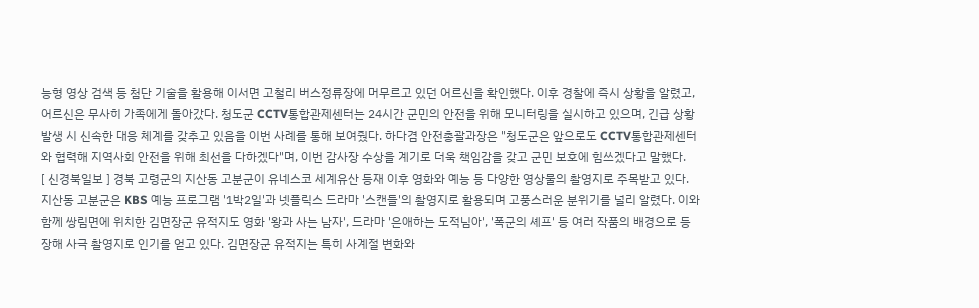능형 영상 검색 등 첨단 기술을 활용해 이서면 고철리 버스정류장에 머무르고 있던 어르신을 확인했다. 이후 경찰에 즉시 상황을 알렸고, 어르신은 무사히 가족에게 돌아갔다. 청도군 CCTV통합관제센터는 24시간 군민의 안전을 위해 모니터링을 실시하고 있으며, 긴급 상황 발생 시 신속한 대응 체계를 갖추고 있음을 이번 사례를 통해 보여줬다. 하다겸 안전총괄과장은 "청도군은 앞으로도 CCTV통합관제센터와 협력해 지역사회 안전을 위해 최선을 다하겠다"며, 이번 감사장 수상을 계기로 더욱 책임감을 갖고 군민 보호에 힘쓰겠다고 말했다.
[ 신경북일보 ] 경북 고령군의 지산동 고분군이 유네스코 세계유산 등재 이후 영화와 예능 등 다양한 영상물의 촬영지로 주목받고 있다. 지산동 고분군은 KBS 예능 프로그램 '1박2일'과 넷플릭스 드라마 '스캔들'의 촬영지로 활용되며 고풍스러운 분위기를 널리 알렸다. 이와 함께 쌍림면에 위치한 김면장군 유적지도 영화 '왕과 사는 남자', 드라마 '은애하는 도적님아', '폭군의 셰프' 등 여러 작품의 배경으로 등장해 사극 촬영지로 인기를 얻고 있다. 김면장군 유적지는 특히 사계절 변화와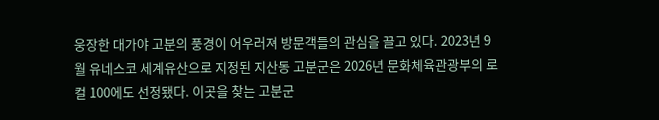웅장한 대가야 고분의 풍경이 어우러져 방문객들의 관심을 끌고 있다. 2023년 9월 유네스코 세계유산으로 지정된 지산동 고분군은 2026년 문화체육관광부의 로컬 100에도 선정됐다. 이곳을 찾는 고분군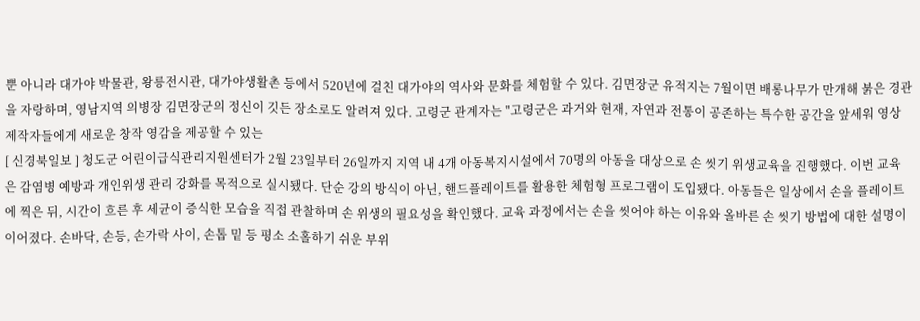뿐 아니라 대가야 박물관, 왕릉전시관, 대가야생활촌 등에서 520년에 걸친 대가야의 역사와 문화를 체험할 수 있다. 김면장군 유적지는 7월이면 배롱나무가 만개해 붉은 경관을 자랑하며, 영남지역 의병장 김면장군의 정신이 깃든 장소로도 알려져 있다. 고령군 관계자는 "고령군은 과거와 현재, 자연과 전통이 공존하는 특수한 공간을 앞세워 영상 제작자들에게 새로운 창작 영감을 제공할 수 있는
[ 신경북일보 ] 청도군 어린이급식관리지원센터가 2월 23일부터 26일까지 지역 내 4개 아동복지시설에서 70명의 아동을 대상으로 손 씻기 위생교육을 진행했다. 이번 교육은 감염병 예방과 개인위생 관리 강화를 목적으로 실시됐다. 단순 강의 방식이 아닌, 핸드플레이트를 활용한 체험형 프로그램이 도입됐다. 아동들은 일상에서 손을 플레이트에 찍은 뒤, 시간이 흐른 후 세균이 증식한 모습을 직접 관찰하며 손 위생의 필요성을 확인했다. 교육 과정에서는 손을 씻어야 하는 이유와 올바른 손 씻기 방법에 대한 설명이 이어졌다. 손바닥, 손등, 손가락 사이, 손톱 밑 등 평소 소홀하기 쉬운 부위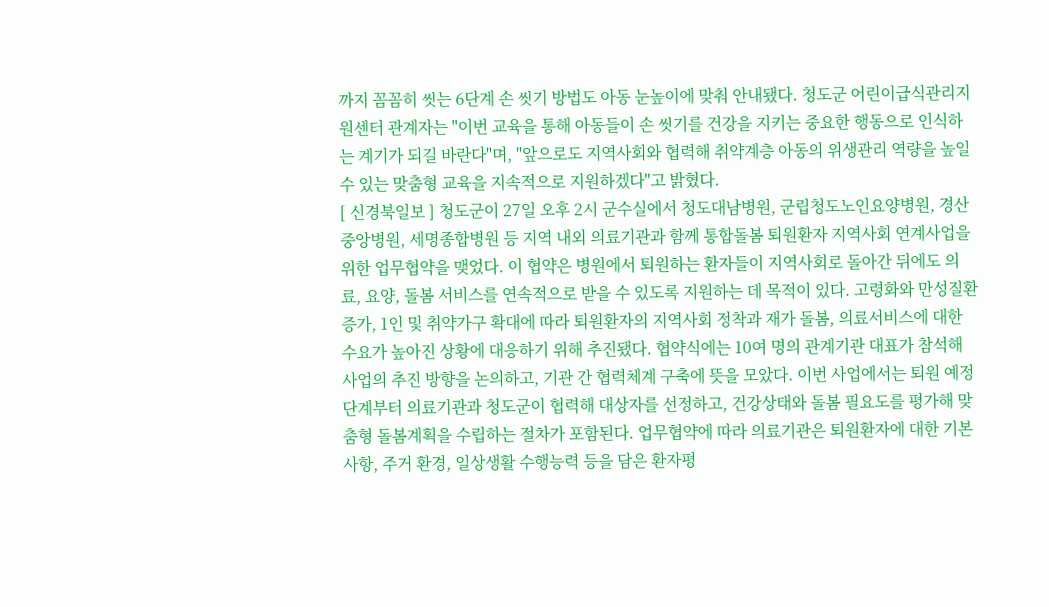까지 꼼꼼히 씻는 6단계 손 씻기 방법도 아동 눈높이에 맞춰 안내됐다. 청도군 어린이급식관리지원센터 관계자는 "이번 교육을 통해 아동들이 손 씻기를 건강을 지키는 중요한 행동으로 인식하는 계기가 되길 바란다"며, "앞으로도 지역사회와 협력해 취약계층 아동의 위생관리 역량을 높일 수 있는 맞춤형 교육을 지속적으로 지원하겠다"고 밝혔다.
[ 신경북일보 ] 청도군이 27일 오후 2시 군수실에서 청도대남병원, 군립청도노인요양병원, 경산중앙병원, 세명종합병원 등 지역 내외 의료기관과 함께 통합돌봄 퇴원환자 지역사회 연계사업을 위한 업무협약을 맺었다. 이 협약은 병원에서 퇴원하는 환자들이 지역사회로 돌아간 뒤에도 의료, 요양, 돌봄 서비스를 연속적으로 받을 수 있도록 지원하는 데 목적이 있다. 고령화와 만성질환 증가, 1인 및 취약가구 확대에 따라 퇴원환자의 지역사회 정착과 재가 돌봄, 의료서비스에 대한 수요가 높아진 상황에 대응하기 위해 추진됐다. 협약식에는 10여 명의 관계기관 대표가 참석해 사업의 추진 방향을 논의하고, 기관 간 협력체계 구축에 뜻을 모았다. 이번 사업에서는 퇴원 예정 단계부터 의료기관과 청도군이 협력해 대상자를 선정하고, 건강상태와 돌봄 필요도를 평가해 맞춤형 돌봄계획을 수립하는 절차가 포함된다. 업무협약에 따라 의료기관은 퇴원환자에 대한 기본사항, 주거 환경, 일상생활 수행능력 등을 담은 환자평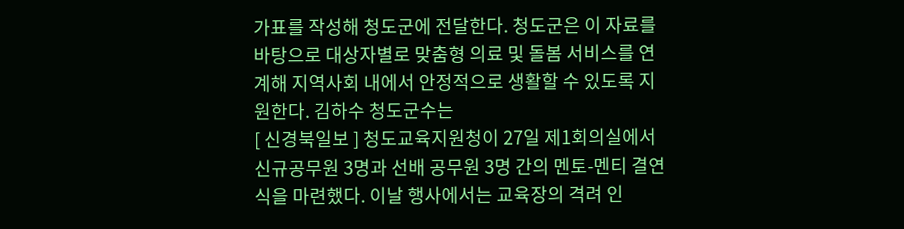가표를 작성해 청도군에 전달한다. 청도군은 이 자료를 바탕으로 대상자별로 맞춤형 의료 및 돌봄 서비스를 연계해 지역사회 내에서 안정적으로 생활할 수 있도록 지원한다. 김하수 청도군수는
[ 신경북일보 ] 청도교육지원청이 27일 제1회의실에서 신규공무원 3명과 선배 공무원 3명 간의 멘토-멘티 결연식을 마련했다. 이날 행사에서는 교육장의 격려 인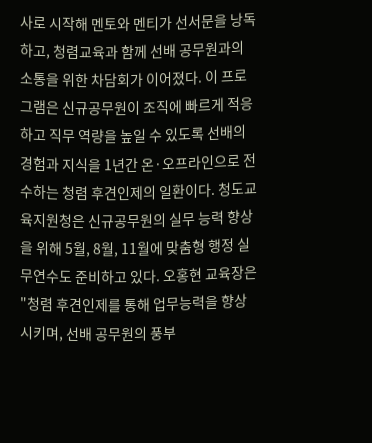사로 시작해 멘토와 멘티가 선서문을 낭독하고, 청렴교육과 함께 선배 공무원과의 소통을 위한 차담회가 이어졌다. 이 프로그램은 신규공무원이 조직에 빠르게 적응하고 직무 역량을 높일 수 있도록 선배의 경험과 지식을 1년간 온·오프라인으로 전수하는 청렴 후견인제의 일환이다. 청도교육지원청은 신규공무원의 실무 능력 향상을 위해 5월, 8월, 11월에 맞춤형 행정 실무연수도 준비하고 있다. 오홍현 교육장은 "청렴 후견인제를 통해 업무능력을 향상시키며, 선배 공무원의 풍부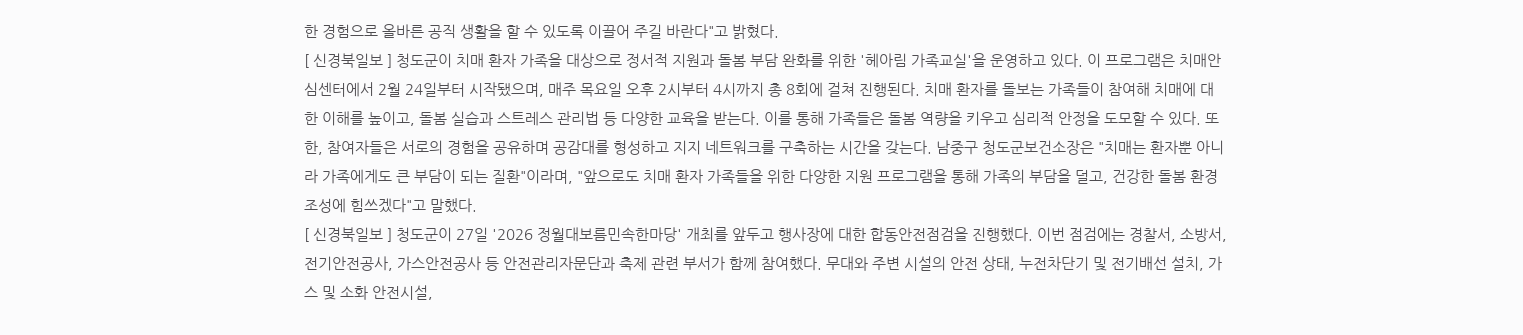한 경험으로 올바른 공직 생활을 할 수 있도록 이끌어 주길 바란다"고 밝혔다.
[ 신경북일보 ] 청도군이 치매 환자 가족을 대상으로 정서적 지원과 돌봄 부담 완화를 위한 '헤아림 가족교실'을 운영하고 있다. 이 프로그램은 치매안심센터에서 2월 24일부터 시작됐으며, 매주 목요일 오후 2시부터 4시까지 총 8회에 걸쳐 진행된다. 치매 환자를 돌보는 가족들이 참여해 치매에 대한 이해를 높이고, 돌봄 실습과 스트레스 관리법 등 다양한 교육을 받는다. 이를 통해 가족들은 돌봄 역량을 키우고 심리적 안정을 도모할 수 있다. 또한, 참여자들은 서로의 경험을 공유하며 공감대를 형성하고 지지 네트워크를 구축하는 시간을 갖는다. 남중구 청도군보건소장은 "치매는 환자뿐 아니라 가족에게도 큰 부담이 되는 질환"이라며, "앞으로도 치매 환자 가족들을 위한 다양한 지원 프로그램을 통해 가족의 부담을 덜고, 건강한 돌봄 환경 조성에 힘쓰겠다"고 말했다.
[ 신경북일보 ] 청도군이 27일 '2026 정월대보름민속한마당' 개최를 앞두고 행사장에 대한 합동안전점검을 진행했다. 이번 점검에는 경찰서, 소방서, 전기안전공사, 가스안전공사 등 안전관리자문단과 축제 관련 부서가 함께 참여했다. 무대와 주변 시설의 안전 상태, 누전차단기 및 전기배선 설치, 가스 및 소화 안전시설,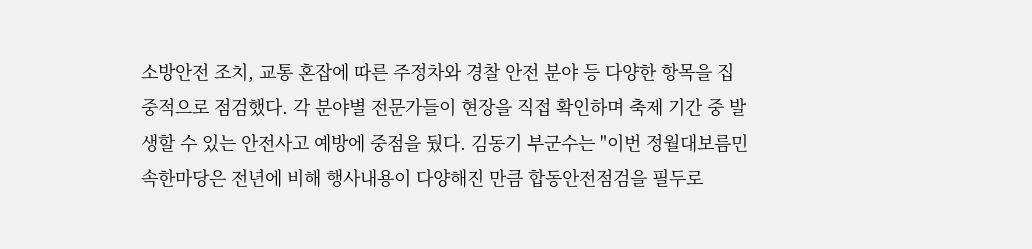소방안전 조치, 교통 혼잡에 따른 주정차와 경찰 안전 분야 등 다양한 항목을 집중적으로 점검했다. 각 분야별 전문가들이 현장을 직접 확인하며 축제 기간 중 발생할 수 있는 안전사고 예방에 중점을 뒀다. 김동기 부군수는 "이번 정월대보름민속한마당은 전년에 비해 행사내용이 다양해진 만큼 합동안전점검을 필두로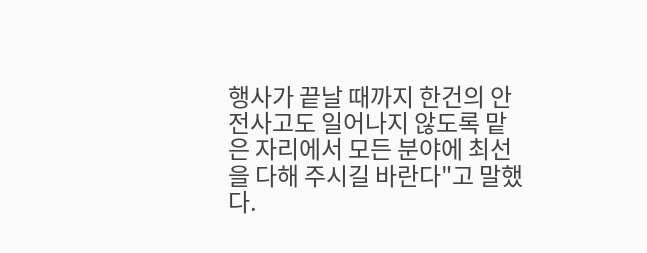행사가 끝날 때까지 한건의 안전사고도 일어나지 않도록 맡은 자리에서 모든 분야에 최선을 다해 주시길 바란다"고 말했다.